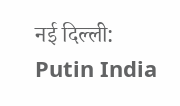नई दिल्ली: Putin India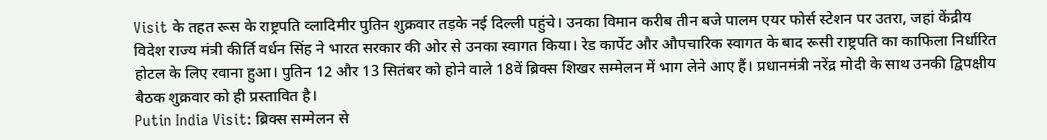Visit के तहत रूस के राष्ट्रपति व्लादिमीर पुतिन शुक्रवार तड़के नई दिल्ली पहुंचे। उनका विमान करीब तीन बजे पालम एयर फोर्स स्टेशन पर उतरा, जहां केंद्रीय विदेश राज्य मंत्री कीर्ति वर्धन सिंह ने भारत सरकार की ओर से उनका स्वागत किया। रेड कार्पेट और औपचारिक स्वागत के बाद रूसी राष्ट्रपति का काफिला निर्धारित होटल के लिए रवाना हुआ। पुतिन 12 और 13 सितंबर को होने वाले 18वें ब्रिक्स शिखर सम्मेलन में भाग लेने आए हैं। प्रधानमंत्री नरेंद्र मोदी के साथ उनकी द्विपक्षीय बैठक शुक्रवार को ही प्रस्तावित है।
Putin India Visit: ब्रिक्स सम्मेलन से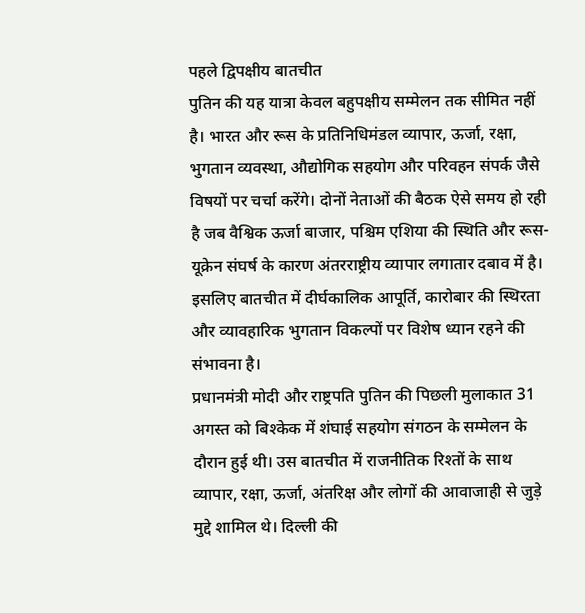पहले द्विपक्षीय बातचीत
पुतिन की यह यात्रा केवल बहुपक्षीय सम्मेलन तक सीमित नहीं है। भारत और रूस के प्रतिनिधिमंडल व्यापार, ऊर्जा, रक्षा, भुगतान व्यवस्था, औद्योगिक सहयोग और परिवहन संपर्क जैसे विषयों पर चर्चा करेंगे। दोनों नेताओं की बैठक ऐसे समय हो रही है जब वैश्विक ऊर्जा बाजार, पश्चिम एशिया की स्थिति और रूस-यूक्रेन संघर्ष के कारण अंतरराष्ट्रीय व्यापार लगातार दबाव में है। इसलिए बातचीत में दीर्घकालिक आपूर्ति, कारोबार की स्थिरता और व्यावहारिक भुगतान विकल्पों पर विशेष ध्यान रहने की संभावना है।
प्रधानमंत्री मोदी और राष्ट्रपति पुतिन की पिछली मुलाकात 31 अगस्त को बिश्केक में शंघाई सहयोग संगठन के सम्मेलन के दौरान हुई थी। उस बातचीत में राजनीतिक रिश्तों के साथ व्यापार, रक्षा, ऊर्जा, अंतरिक्ष और लोगों की आवाजाही से जुड़े मुद्दे शामिल थे। दिल्ली की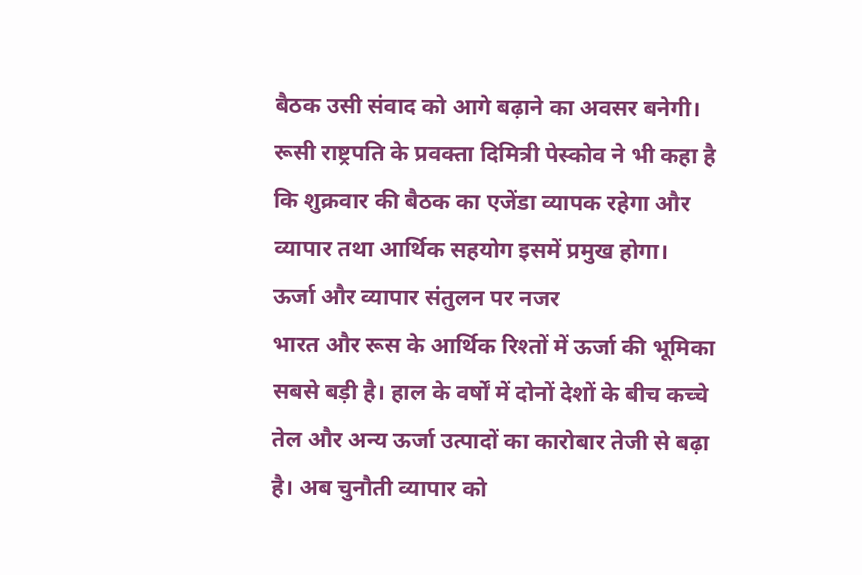बैठक उसी संवाद को आगे बढ़ाने का अवसर बनेगी। रूसी राष्ट्रपति के प्रवक्ता दिमित्री पेस्कोव ने भी कहा है कि शुक्रवार की बैठक का एजेंडा व्यापक रहेगा और व्यापार तथा आर्थिक सहयोग इसमें प्रमुख होगा।
ऊर्जा और व्यापार संतुलन पर नजर
भारत और रूस के आर्थिक रिश्तों में ऊर्जा की भूमिका सबसे बड़ी है। हाल के वर्षों में दोनों देशों के बीच कच्चे तेल और अन्य ऊर्जा उत्पादों का कारोबार तेजी से बढ़ा है। अब चुनौती व्यापार को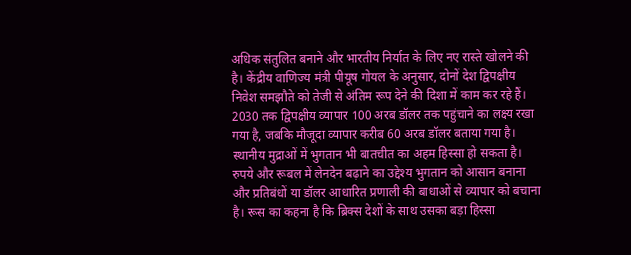अधिक संतुलित बनाने और भारतीय निर्यात के लिए नए रास्ते खोलने की है। केंद्रीय वाणिज्य मंत्री पीयूष गोयल के अनुसार, दोनों देश द्विपक्षीय निवेश समझौते को तेजी से अंतिम रूप देने की दिशा में काम कर रहे हैं। 2030 तक द्विपक्षीय व्यापार 100 अरब डॉलर तक पहुंचाने का लक्ष्य रखा गया है, जबकि मौजूदा व्यापार करीब 60 अरब डॉलर बताया गया है।
स्थानीय मुद्राओं में भुगतान भी बातचीत का अहम हिस्सा हो सकता है। रुपये और रूबल में लेनदेन बढ़ाने का उद्देश्य भुगतान को आसान बनाना और प्रतिबंधों या डॉलर आधारित प्रणाली की बाधाओं से व्यापार को बचाना है। रूस का कहना है कि ब्रिक्स देशों के साथ उसका बड़ा हिस्सा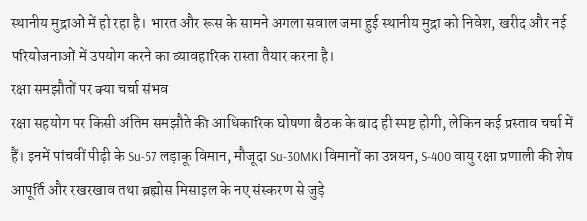स्थानीय मुद्राओं में हो रहा है। भारत और रूस के सामने अगला सवाल जमा हुई स्थानीय मुद्रा को निवेश, खरीद और नई परियोजनाओं में उपयोग करने का व्यावहारिक रास्ता तैयार करना है।
रक्षा समझौतों पर क्या चर्चा संभव
रक्षा सहयोग पर किसी अंतिम समझौते की आधिकारिक घोषणा बैठक के बाद ही स्पष्ट होगी, लेकिन कई प्रस्ताव चर्चा में हैं। इनमें पांचवीं पीढ़ी के Su-57 लड़ाकू विमान, मौजूदा Su-30MKI विमानों का उन्नयन, S-400 वायु रक्षा प्रणाली की शेष आपूर्ति और रखरखाव तथा ब्रह्मोस मिसाइल के नए संस्करण से जुड़े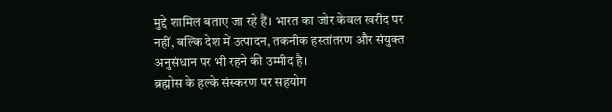मुद्दे शामिल बताए जा रहे हैं। भारत का जोर केवल खरीद पर नहीं, बल्कि देश में उत्पादन, तकनीक हस्तांतरण और संयुक्त अनुसंधान पर भी रहने की उम्मीद है।
ब्रह्मोस के हल्के संस्करण पर सहयोग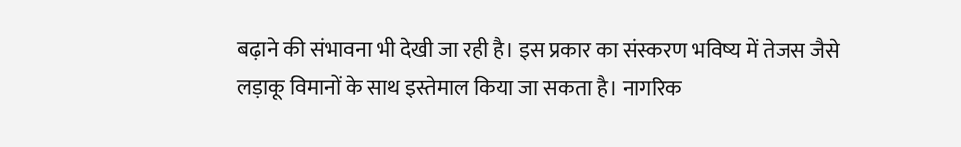बढ़ाने की संभावना भी देखी जा रही है। इस प्रकार का संस्करण भविष्य में तेजस जैसे लड़ाकू विमानों के साथ इस्तेमाल किया जा सकता है। नागरिक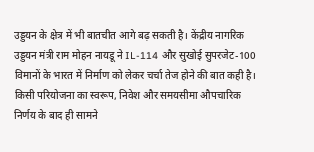उड्डयन के क्षेत्र में भी बातचीत आगे बढ़ सकती है। केंद्रीय नागरिक उड्डयन मंत्री राम मोहन नायडू ने IL-114 और सुखोई सुपरजेट-100 विमानों के भारत में निर्माण को लेकर चर्चा तेज होने की बात कही है। किसी परियोजना का स्वरूप, निवेश और समयसीमा औपचारिक निर्णय के बाद ही सामने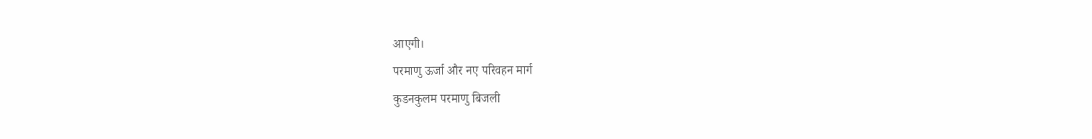आएगी।
परमाणु ऊर्जा और नए परिवहन मार्ग
कुडनकुलम परमाणु बिजली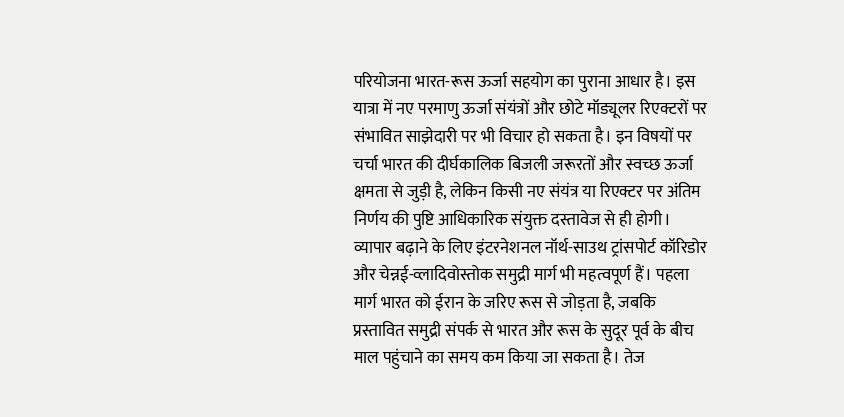परियोजना भारत-रूस ऊर्जा सहयोग का पुराना आधार है। इस यात्रा में नए परमाणु ऊर्जा संयंत्रों और छोटे मॉड्यूलर रिएक्टरों पर संभावित साझेदारी पर भी विचार हो सकता है। इन विषयों पर चर्चा भारत की दीर्घकालिक बिजली जरूरतों और स्वच्छ ऊर्जा क्षमता से जुड़ी है, लेकिन किसी नए संयंत्र या रिएक्टर पर अंतिम निर्णय की पुष्टि आधिकारिक संयुक्त दस्तावेज से ही होगी।
व्यापार बढ़ाने के लिए इंटरनेशनल नॉर्थ-साउथ ट्रांसपोर्ट कॉरिडोर और चेन्नई-व्लादिवोस्तोक समुद्री मार्ग भी महत्वपूर्ण हैं। पहला मार्ग भारत को ईरान के जरिए रूस से जोड़ता है, जबकि प्रस्तावित समुद्री संपर्क से भारत और रूस के सुदूर पूर्व के बीच माल पहुंचाने का समय कम किया जा सकता है। तेज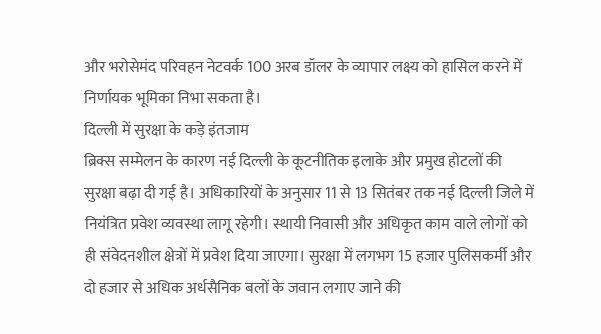और भरोसेमंद परिवहन नेटवर्क 100 अरब डॉलर के व्यापार लक्ष्य को हासिल करने में निर्णायक भूमिका निभा सकता है।
दिल्ली में सुरक्षा के कड़े इंतजाम
ब्रिक्स सम्मेलन के कारण नई दिल्ली के कूटनीतिक इलाके और प्रमुख होटलों की सुरक्षा बढ़ा दी गई है। अधिकारियों के अनुसार 11 से 13 सितंबर तक नई दिल्ली जिले में नियंत्रित प्रवेश व्यवस्था लागू रहेगी। स्थायी निवासी और अधिकृत काम वाले लोगों को ही संवेदनशील क्षेत्रों में प्रवेश दिया जाएगा। सुरक्षा में लगभग 15 हजार पुलिसकर्मी और दो हजार से अधिक अर्धसैनिक बलों के जवान लगाए जाने की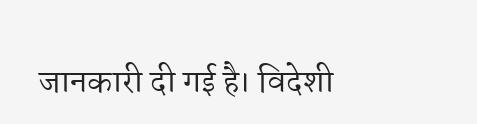जानकारी दी गई है। विदेशी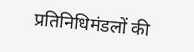प्रतिनिधिमंडलों की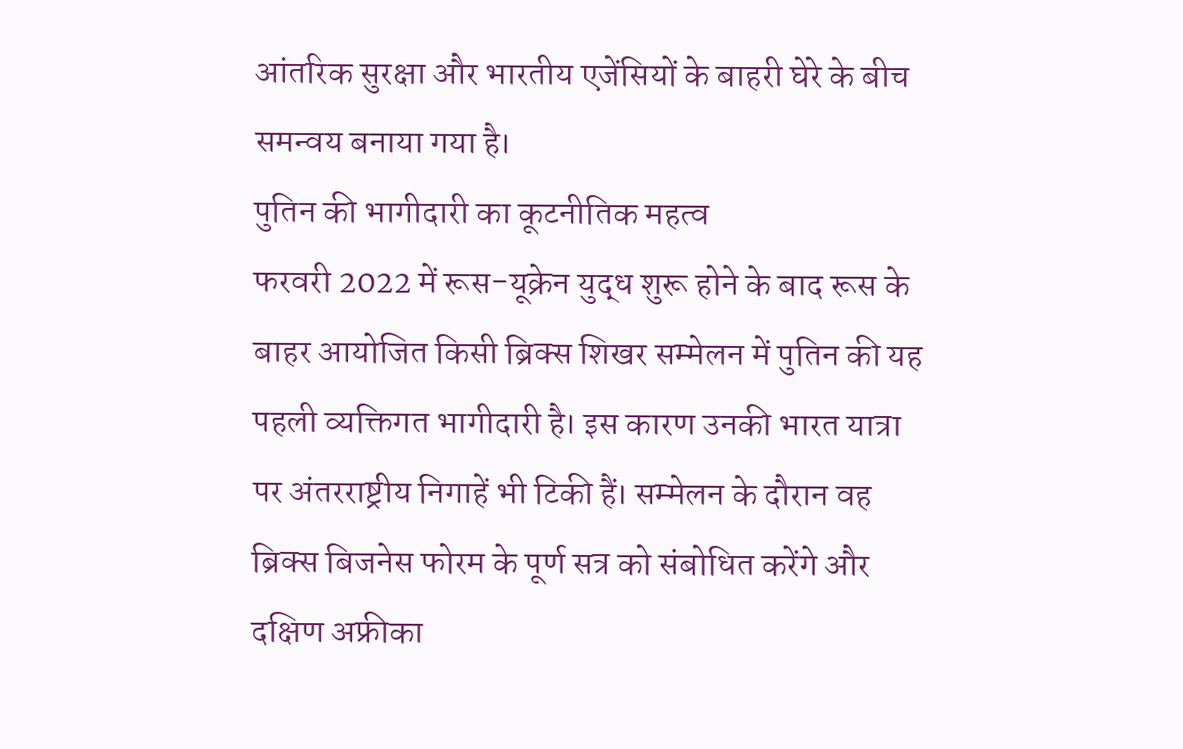आंतरिक सुरक्षा और भारतीय एजेंसियों के बाहरी घेरे के बीच समन्वय बनाया गया है।
पुतिन की भागीदारी का कूटनीतिक महत्व
फरवरी 2022 में रूस-यूक्रेन युद्ध शुरू होने के बाद रूस के बाहर आयोजित किसी ब्रिक्स शिखर सम्मेलन में पुतिन की यह पहली व्यक्तिगत भागीदारी है। इस कारण उनकी भारत यात्रा पर अंतरराष्ट्रीय निगाहें भी टिकी हैं। सम्मेलन के दौरान वह ब्रिक्स बिजनेस फोरम के पूर्ण सत्र को संबोधित करेंगे और दक्षिण अफ्रीका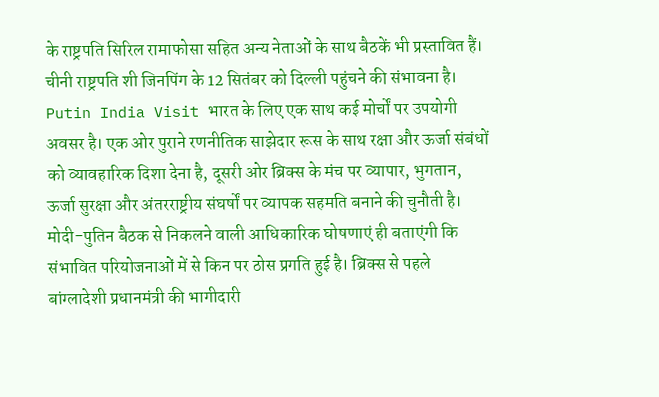के राष्ट्रपति सिरिल रामाफोसा सहित अन्य नेताओं के साथ बैठकें भी प्रस्तावित हैं। चीनी राष्ट्रपति शी जिनपिंग के 12 सितंबर को दिल्ली पहुंचने की संभावना है।
Putin India Visit भारत के लिए एक साथ कई मोर्चों पर उपयोगी अवसर है। एक ओर पुराने रणनीतिक साझेदार रूस के साथ रक्षा और ऊर्जा संबंधों को व्यावहारिक दिशा देना है, दूसरी ओर ब्रिक्स के मंच पर व्यापार, भुगतान, ऊर्जा सुरक्षा और अंतरराष्ट्रीय संघर्षों पर व्यापक सहमति बनाने की चुनौती है। मोदी-पुतिन बैठक से निकलने वाली आधिकारिक घोषणाएं ही बताएंगी कि संभावित परियोजनाओं में से किन पर ठोस प्रगति हुई है। ब्रिक्स से पहले बांग्लादेशी प्रधानमंत्री की भागीदारी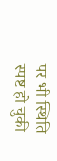पर भी स्थिति स्पष्ट हो चुकी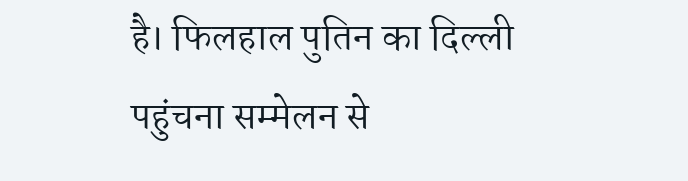है। फिलहाल पुतिन का दिल्ली पहुंचना सम्मेलन से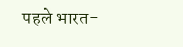पहले भारत-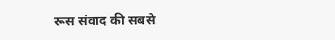रूस संवाद की सबसे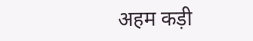अहम कड़ी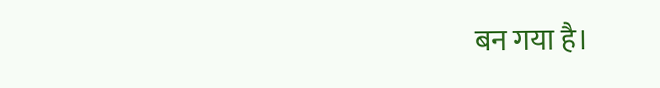बन गया है।